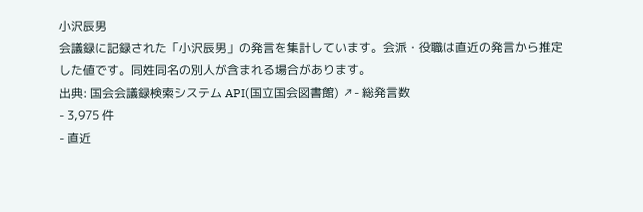小沢辰男
会議録に記録された「小沢辰男」の発言を集計しています。会派・役職は直近の発言から推定した値です。同姓同名の別人が含まれる場合があります。
出典: 国会会議録検索システム API(国立国会図書館) ↗- 総発言数
- 3,975 件
- 直近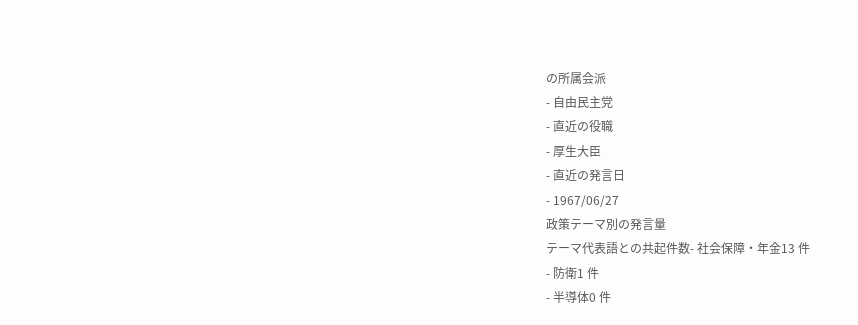の所属会派
- 自由民主党
- 直近の役職
- 厚生大臣
- 直近の発言日
- 1967/06/27
政策テーマ別の発言量
テーマ代表語との共起件数- 社会保障・年金13 件
- 防衛1 件
- 半導体0 件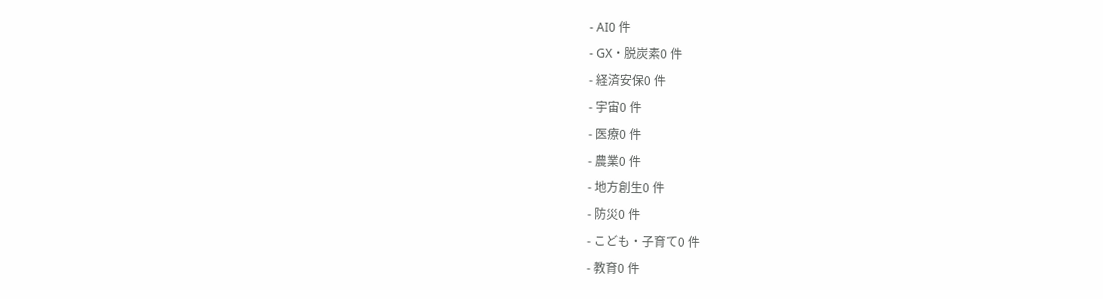- AI0 件
- GX・脱炭素0 件
- 経済安保0 件
- 宇宙0 件
- 医療0 件
- 農業0 件
- 地方創生0 件
- 防災0 件
- こども・子育て0 件
- 教育0 件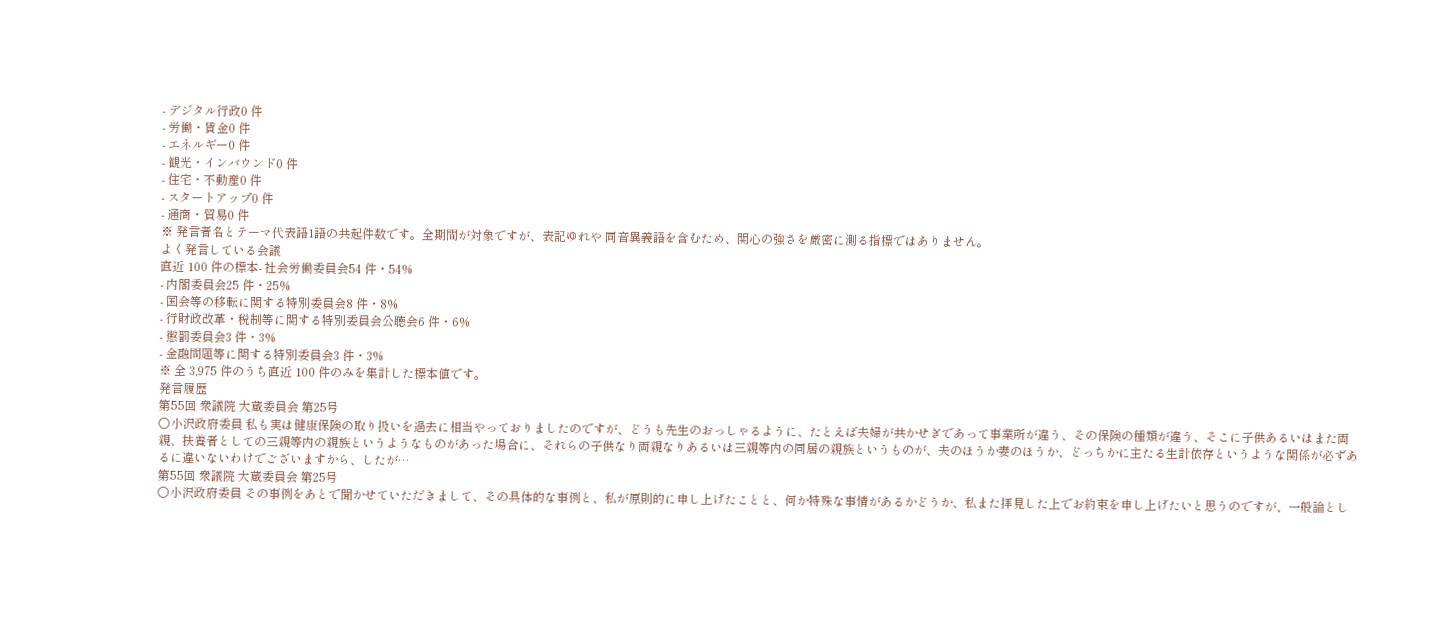- デジタル行政0 件
- 労働・賃金0 件
- エネルギー0 件
- 観光・インバウンド0 件
- 住宅・不動産0 件
- スタートアップ0 件
- 通商・貿易0 件
※ 発言者名とテーマ代表語1語の共起件数です。全期間が対象ですが、表記ゆれや 同音異義語を含むため、関心の強さを厳密に測る指標ではありません。
よく発言している会議
直近 100 件の標本- 社会労働委員会54 件・54%
- 内閣委員会25 件・25%
- 国会等の移転に関する特別委員会8 件・8%
- 行財政改革・税制等に関する特別委員会公聴会6 件・6%
- 懲罰委員会3 件・3%
- 金融問題等に関する特別委員会3 件・3%
※ 全 3,975 件のうち直近 100 件のみを集計した標本値です。
発言履歴
第55回 衆議院 大蔵委員会 第25号
○小沢政府委員 私も実は健康保険の取り扱いを過去に相当やっておりましたのですが、どうも先生のおっしゃるように、たとえば夫婦が共かせぎであって事業所が違う、その保険の種類が違う、そこに子供あるいはまた両親、扶養者としての三親等内の親族というようなものがあった場合に、それらの子供なり両親なりあるいは三親等内の同居の親族というものが、夫のほうか妻のほうか、どっちかに主たる生計依存というような関係が必ずあるに違いないわけでございますから、したが…
第55回 衆議院 大蔵委員会 第25号
○小沢政府委員 その事例をあとで聞かせていただきまして、その具体的な事例と、私が原則的に申し上げたことと、何か特殊な事情があるかどうか、私また拝見した上でお約束を申し上げたいと思うのですが、一般論とし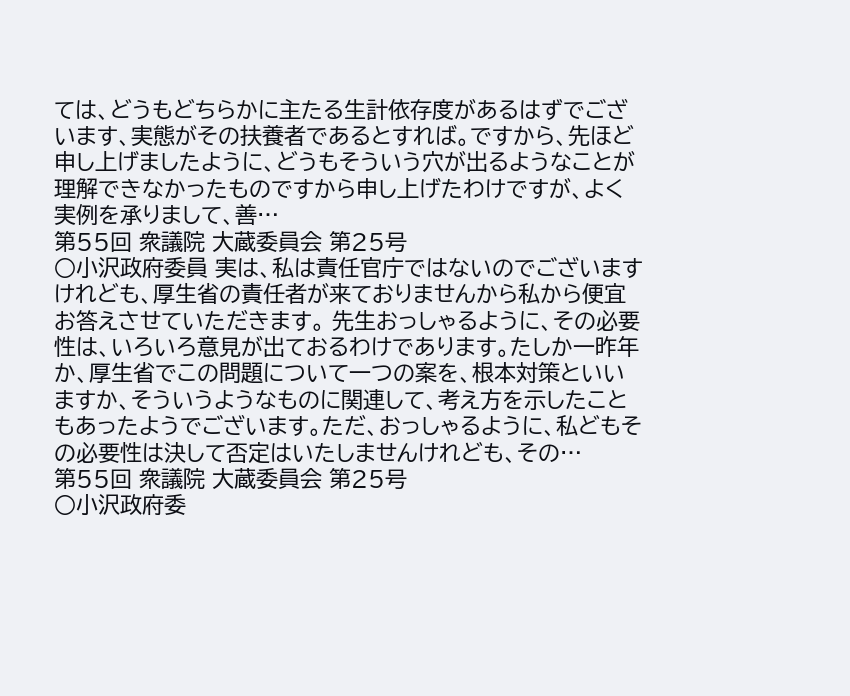ては、どうもどちらかに主たる生計依存度があるはずでございます、実態がその扶養者であるとすれば。ですから、先ほど申し上げましたように、どうもそういう穴が出るようなことが理解できなかったものですから申し上げたわけですが、よく実例を承りまして、善…
第55回 衆議院 大蔵委員会 第25号
○小沢政府委員 実は、私は責任官庁ではないのでございますけれども、厚生省の責任者が来ておりませんから私から便宜お答えさせていただきます。 先生おっしゃるように、その必要性は、いろいろ意見が出ておるわけであります。たしか一昨年か、厚生省でこの問題について一つの案を、根本対策といいますか、そういうようなものに関連して、考え方を示したこともあったようでございます。ただ、おっしゃるように、私どもその必要性は決して否定はいたしませんけれども、その…
第55回 衆議院 大蔵委員会 第25号
○小沢政府委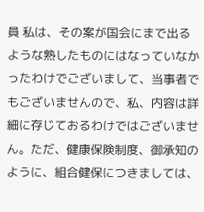員 私は、その案が国会にまで出るような熟したものにはなっていなかったわけでございまして、当事者でもございませんので、私、内容は詳細に存じておるわけではございません。ただ、健康保険制度、御承知のように、組合健保につきましては、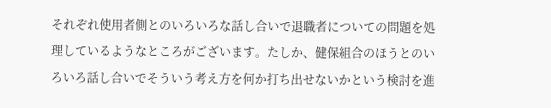それぞれ使用者側とのいろいろな話し合いで退職者についての問題を処理しているようなところがございます。たしか、健保組合のほうとのいろいろ話し合いでそういう考え方を何か打ち出せないかという検討を進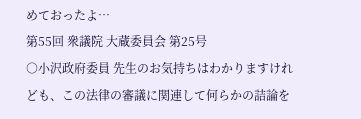めておったよ…
第55回 衆議院 大蔵委員会 第25号
○小沢政府委員 先生のお気持ちはわかりますけれども、この法律の審議に関連して何らかの詰論を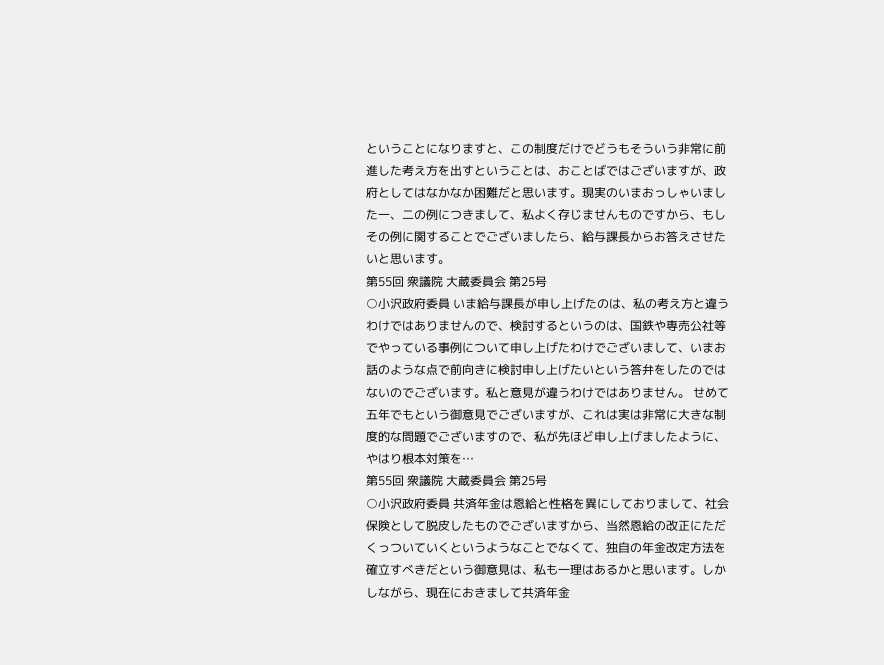ということになりますと、この制度だけでどうもそういう非常に前進した考え方を出すということは、おことばではございますが、政府としてはなかなか困難だと思います。現実のいまおっしゃいました一、二の例につきまして、私よく存じませんものですから、もしその例に関することでございましたら、給与課長からお答えさせたいと思います。
第55回 衆議院 大蔵委員会 第25号
○小沢政府委員 いま給与課長が申し上げたのは、私の考え方と違うわけではありませんので、検討するというのは、国鉄や専売公社等でやっている事例について申し上げたわけでございまして、いまお話のような点で前向きに検討申し上げたいという答弁をしたのではないのでございます。私と意見が違うわけではありません。 せめて五年でもという御意見でございますが、これは実は非常に大きな制度的な問題でございますので、私が先ほど申し上げましたように、やはり根本対策を…
第55回 衆議院 大蔵委員会 第25号
○小沢政府委員 共済年金は恩給と性格を異にしておりまして、社会保険として脱皮したものでございますから、当然恩給の改正にただくっついていくというようなことでなくて、独自の年金改定方法を確立すべきだという御意見は、私も一理はあるかと思います。しかしながら、現在におきまして共済年金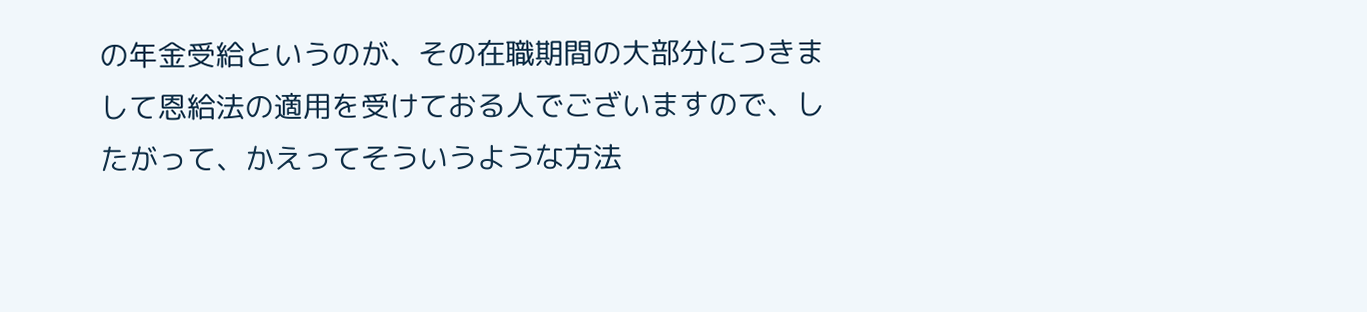の年金受給というのが、その在職期間の大部分につきまして恩給法の適用を受けておる人でございますので、したがって、かえってそういうような方法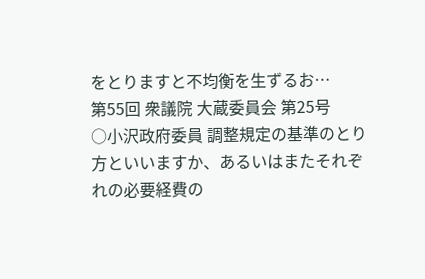をとりますと不均衡を生ずるお…
第55回 衆議院 大蔵委員会 第25号
○小沢政府委員 調整規定の基準のとり方といいますか、あるいはまたそれぞれの必要経費の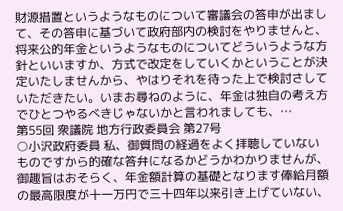財源措置というようなものについて審議会の答申が出まして、その答申に基づいて政府部内の検討をやりませんと、将来公的年金というようなものについてどういうような方針といいますか、方式で改定をしていくかということが決定いたしませんから、やはりそれを待った上で検討さしていただきたい。いまお尋ねのように、年金は独自の考え方でひとつやるべきじゃないかと言われましても、…
第55回 衆議院 地方行政委員会 第27号
○小沢政府委員 私、御質問の経過をよく拝聴していないものですから的確な答弁になるかどうかわかりませんが、御趣旨はおそらく、年金額計算の基礎となります俸給月額の最高限度が十一万円で三十四年以来引き上げていない、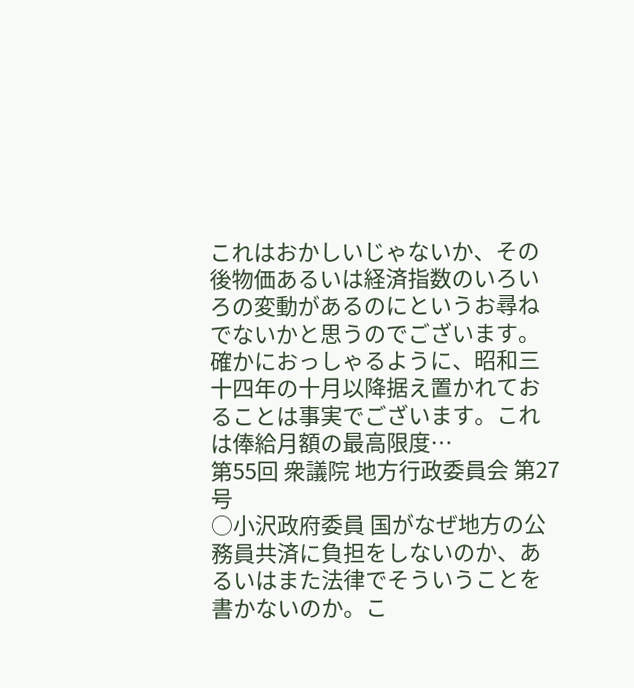これはおかしいじゃないか、その後物価あるいは経済指数のいろいろの変動があるのにというお尋ねでないかと思うのでございます。 確かにおっしゃるように、昭和三十四年の十月以降据え置かれておることは事実でございます。これは俸給月額の最高限度…
第55回 衆議院 地方行政委員会 第27号
○小沢政府委員 国がなぜ地方の公務員共済に負担をしないのか、あるいはまた法律でそういうことを書かないのか。こ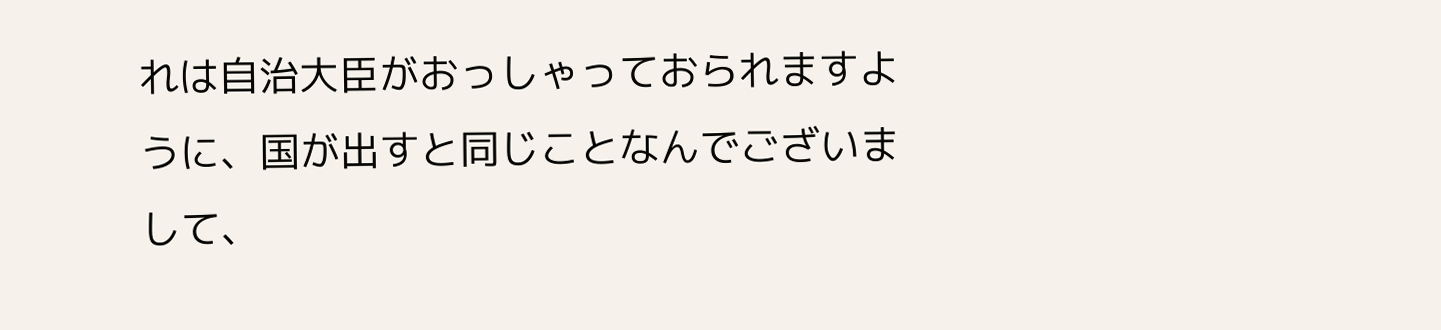れは自治大臣がおっしゃっておられますように、国が出すと同じことなんでございまして、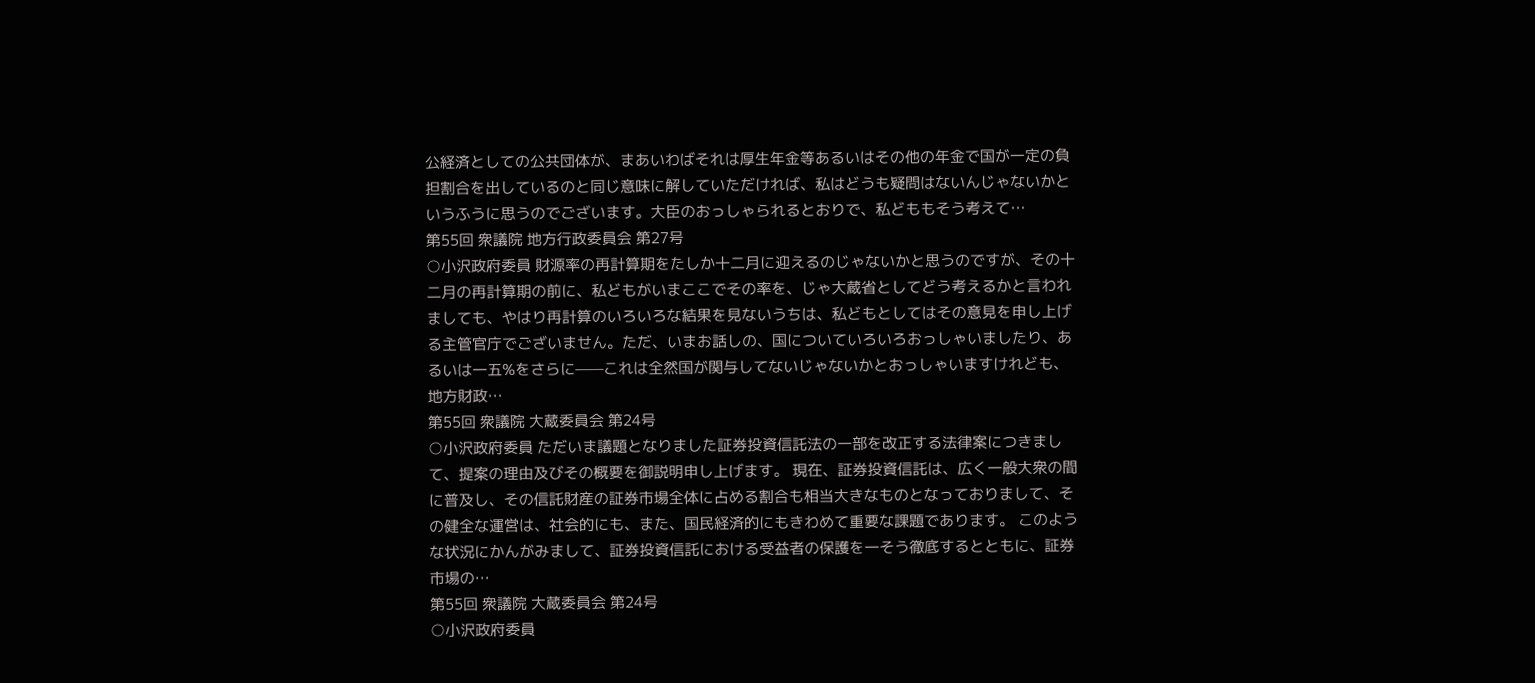公経済としての公共団体が、まあいわばそれは厚生年金等あるいはその他の年金で国が一定の負担割合を出しているのと同じ意味に解していただければ、私はどうも疑問はないんじゃないかというふうに思うのでございます。大臣のおっしゃられるとおりで、私どももそう考えて…
第55回 衆議院 地方行政委員会 第27号
○小沢政府委員 財源率の再計算期をたしか十二月に迎えるのじゃないかと思うのですが、その十二月の再計算期の前に、私どもがいまここでその率を、じゃ大蔵省としてどう考えるかと言われましても、やはり再計算のいろいろな結果を見ないうちは、私どもとしてはその意見を申し上げる主管官庁でございません。ただ、いまお話しの、国についていろいろおっしゃいましたり、あるいは一五%をさらに——これは全然国が関与してないじゃないかとおっしゃいますけれども、地方財政…
第55回 衆議院 大蔵委員会 第24号
○小沢政府委員 ただいま議題となりました証券投資信託法の一部を改正する法律案につきまして、提案の理由及びその概要を御説明申し上げます。 現在、証券投資信託は、広く一般大衆の間に普及し、その信託財産の証券市場全体に占める割合も相当大きなものとなっておりまして、その健全な運営は、社会的にも、また、国民経済的にもきわめて重要な課題であります。 このような状況にかんがみまして、証券投資信託における受益者の保護を一そう徹底するとともに、証券市場の…
第55回 衆議院 大蔵委員会 第24号
○小沢政府委員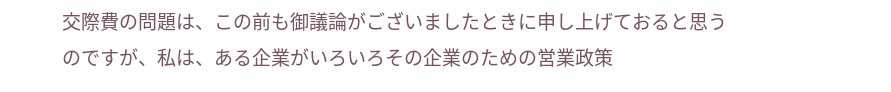交際費の問題は、この前も御議論がございましたときに申し上げておると思うのですが、私は、ある企業がいろいろその企業のための営業政策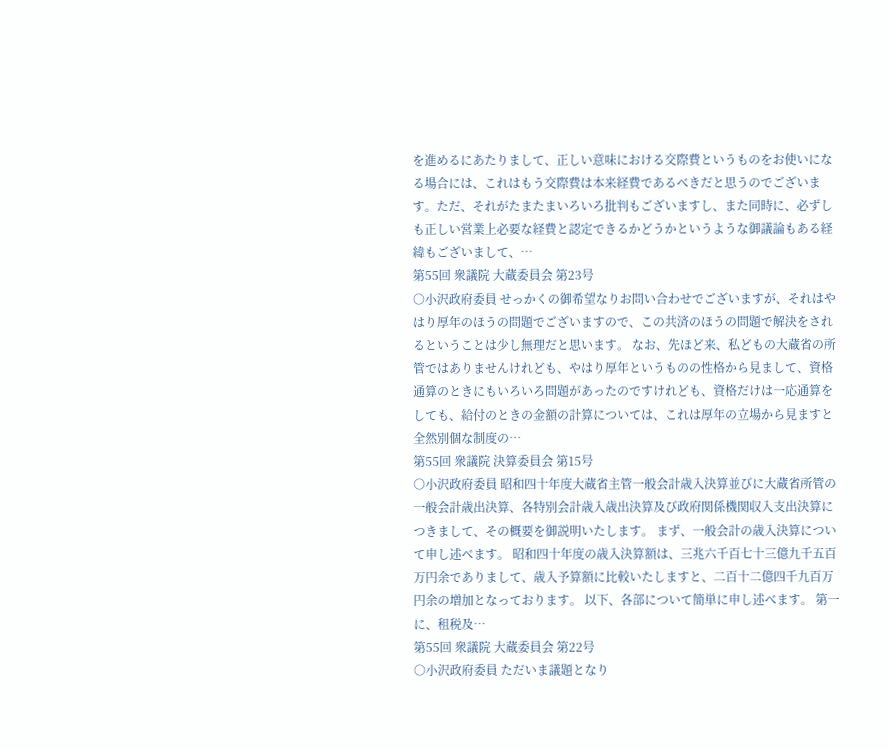を進めるにあたりまして、正しい意味における交際費というものをお使いになる場合には、これはもう交際費は本来経費であるべきだと思うのでございます。ただ、それがたまたまいろいろ批判もございますし、また同時に、必ずしも正しい営業上必要な経費と認定できるかどうかというような御議論もある経緯もございまして、…
第55回 衆議院 大蔵委員会 第23号
○小沢政府委員 せっかくの御希望なりお問い合わせでございますが、それはやはり厚年のほうの問題でございますので、この共済のほうの問題で解決をされるということは少し無理だと思います。 なお、先ほど来、私どもの大蔵省の所管ではありませんけれども、やはり厚年というものの性格から見まして、資格通算のときにもいろいろ問題があったのですけれども、資格だけは一応通算をしても、給付のときの金額の計算については、これは厚年の立場から見ますと全然別個な制度の…
第55回 衆議院 決算委員会 第15号
○小沢政府委員 昭和四十年度大蔵省主管一般会計歳入決算並びに大蔵省所管の一般会計歳出決算、各特別会計歳入歳出決算及び政府関係機関収入支出決算につきまして、その概要を御説明いたします。 まず、一般会計の歳入決算について申し述べます。 昭和四十年度の歳入決算額は、三兆六千百七十三億九千五百万円余でありまして、歳入予算額に比較いたしますと、二百十二億四千九百万円余の増加となっております。 以下、各部について簡単に申し述べます。 第一に、租税及…
第55回 衆議院 大蔵委員会 第22号
○小沢政府委員 ただいま議題となり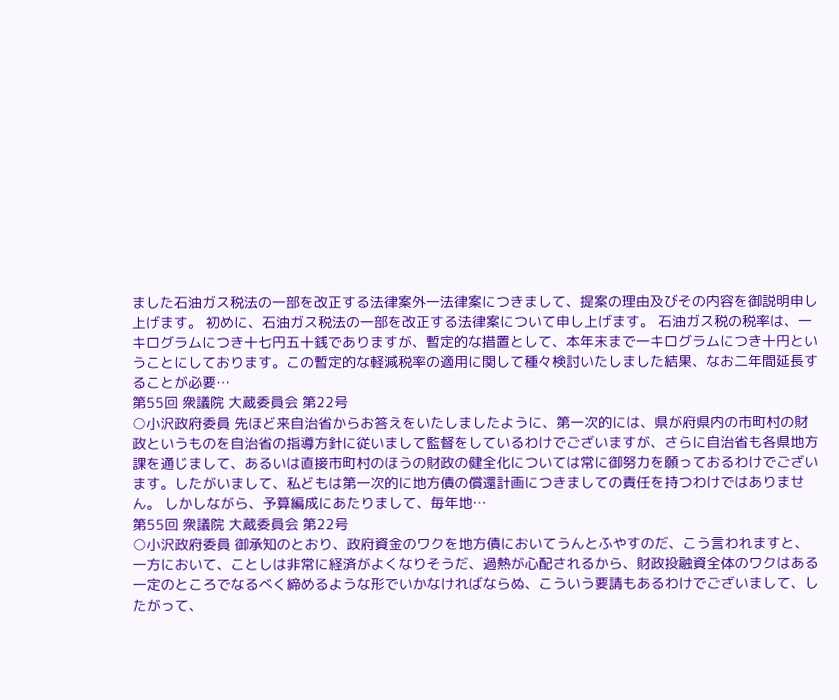ました石油ガス税法の一部を改正する法律案外一法律案につきまして、提案の理由及びその内容を御説明申し上げます。 初めに、石油ガス税法の一部を改正する法律案について申し上げます。 石油ガス税の税率は、一キログラムにつき十七円五十銭でありますが、暫定的な措置として、本年末まで一キログラムにつき十円ということにしております。この暫定的な軽減税率の適用に関して種々検討いたしました結果、なお二年間延長することが必要…
第55回 衆議院 大蔵委員会 第22号
○小沢政府委員 先ほど来自治省からお答えをいたしましたように、第一次的には、県が府県内の市町村の財政というものを自治省の指導方針に従いまして監督をしているわけでございますが、さらに自治省も各県地方課を通じまして、あるいは直接市町村のほうの財政の健全化については常に御努力を願っておるわけでございます。したがいまして、私どもは第一次的に地方債の償還計画につきましての責任を持つわけではありません。 しかしながら、予算編成にあたりまして、毎年地…
第55回 衆議院 大蔵委員会 第22号
○小沢政府委員 御承知のとおり、政府資金のワクを地方債においてうんとふやすのだ、こう言われますと、一方において、ことしは非常に経済がよくなりそうだ、過熱が心配されるから、財政投融資全体のワクはある一定のところでなるべく締めるような形でいかなければならぬ、こういう要請もあるわけでございまして、したがって、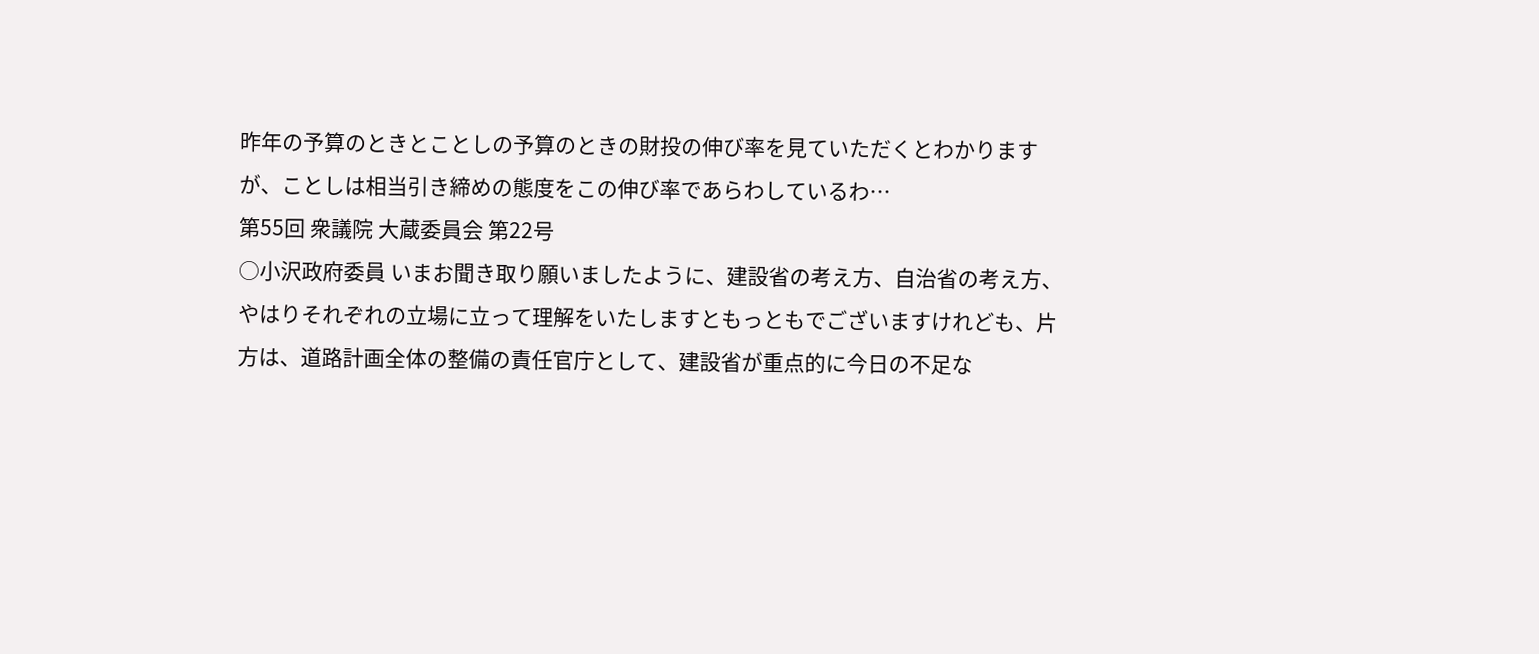昨年の予算のときとことしの予算のときの財投の伸び率を見ていただくとわかりますが、ことしは相当引き締めの態度をこの伸び率であらわしているわ…
第55回 衆議院 大蔵委員会 第22号
○小沢政府委員 いまお聞き取り願いましたように、建設省の考え方、自治省の考え方、やはりそれぞれの立場に立って理解をいたしますともっともでございますけれども、片方は、道路計画全体の整備の責任官庁として、建設省が重点的に今日の不足な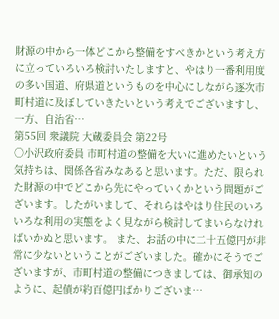財源の中から一体どこから整備をすべきかという考え方に立っていろいろ検討いたしますと、やはり一番利用度の多い国道、府県道というものを中心にしながら逐次市町村道に及ぼしていきたいという考えでございますし、一方、自治省…
第55回 衆議院 大蔵委員会 第22号
○小沢政府委員 市町村道の整備を大いに進めたいという気持ちは、関係各省みなあると思います。ただ、限られた財源の中でどこから先にやっていくかという問題がございます。したがいまして、それらはやはり住民のいろいろな利用の実態をよく見ながら検討してまいらなければいかぬと思います。 また、お話の中に二十五億円が非常に少ないということがございました。確かにそうでございますが、市町村道の整備につきましては、御承知のように、起債が約百億円ばかりございま…